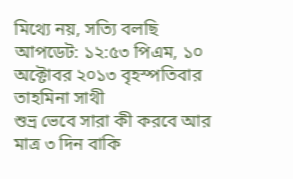মিথ্যে নয়, সত্যি বলছি
আপডেট: ১২:৫৩ পিএম, ১০ অক্টোবর ২০১৩ বৃহস্পতিবার
তাহমিনা সাথী
শুভ্র ভেবে সারা কী করবে আর মাত্র ৩ দিন বাকি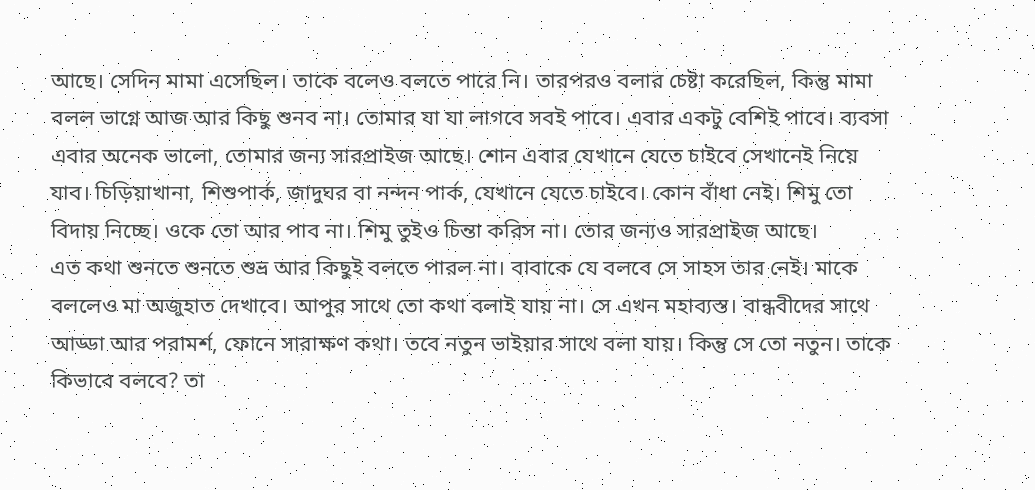আছে। সেদিন মামা এসেছিল। তাকে বলেও বলতে পারে নি। তারপরও বলার চেষ্টা করেছিল, কিন্তু মামা বলল ভাগ্নে আজ আর কিছু শুনব না। তোমার যা যা লাগবে সবই পাবে। এবার একটু বেশিই পাবে। ব্যবসা এবার অনেক ভালো, তোমার জন্য সারপ্রাইজ আছে। শোন এবার যেখানে যেতে চাইবে সেখানেই নিয়ে যাব। চিড়িয়াখানা, শিশুপার্ক, জাদুঘর বা নন্দন পার্ক, যেখানে যেতে চাইবে। কোন বাঁধা নেই। শিমু তো বিদায় নিচ্ছে। ওকে তো আর পাব না। শিমু তুইও চিন্তা করিস না। তোর জন্যও সারপ্রাইজ আছে।
এত কথা শুনতে শুনতে শুভ্র আর কিছুই বলতে পারল না। বাবাকে যে বলবে সে সাহস তার নেই। মাকে বললেও মা অজুহাত দেখাবে। আপুর সাথে তো কথা বলাই যায় না। সে এখন মহাব্যস্ত। বান্ধবীদের সাথে আড্ডা আর পরামর্শ, ফোনে সারাক্ষণ কথা। তবে নতুন ভাইয়ার সাথে বলা যায়। কিন্তু সে তো নতুন। তাকে কিভাবে বলবে? তা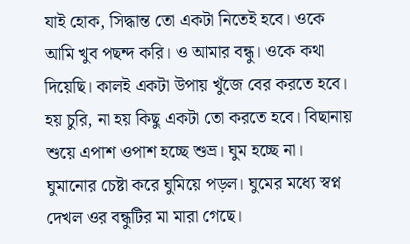যাই হোক, সিদ্ধান্ত তো একটা নিতেই হবে। ওকে আমি খুব পছন্দ করি। ও আমার বন্ধু। ওকে কথা দিয়েছি। কালই একটা উপায় খুঁজে বের করতে হবে। হয় চুরি, না হয় কিছু একটা তো করতে হবে। বিছানায় শুয়ে এপাশ ওপাশ হচ্ছে শুভ্র। ঘুম হচ্ছে না।
ঘুমানোর চেষ্টা করে ঘুমিয়ে পড়ল। ঘুমের মধ্যে স্বপ্ন দেখল ওর বন্ধুটির মা মারা গেছে।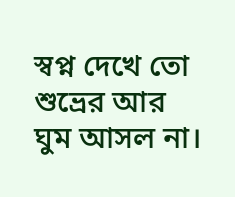স্বপ্ন দেখে তো শুভ্রের আর ঘুম আসল না।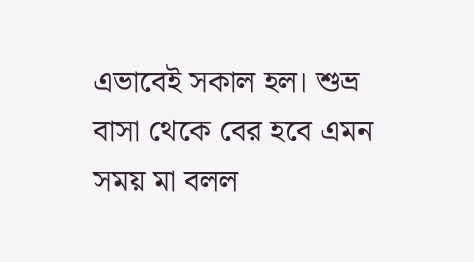এভাবেই সকাল হল। শুভ্র বাসা থেকে বের হবে এমন সময় মা বলল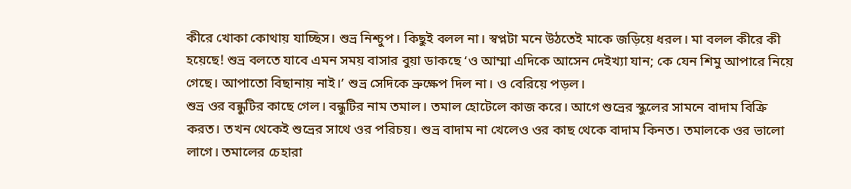কীরে খোকা কোথায় যাচ্ছিস। শুভ্র নিশ্চুপ। কিছুই বলল না। স্বপ্নটা মনে উঠতেই মাকে জড়িয়ে ধরল। মা বলল কীরে কী হয়েছে! শুভ্র বলতে যাবে এমন সময় বাসার বুয়া ডাকছে ‘ও আম্মা এদিকে আসেন দেইখ্যা যান; কে যেন শিমু আপারে নিয়ে গেছে। আপাতো বিছানায় নাই।’ শুভ্র সেদিকে ভ্রুক্ষেপ দিল না। ও বেরিয়ে পড়ল।
শুভ্র ওর বন্ধুটির কাছে গেল। বন্ধুটির নাম তমাল। তমাল হোটেলে কাজ করে। আগে শুভ্রের স্কুলের সামনে বাদাম বিক্রি করত। তখন থেকেই শুভ্রের সাথে ওর পরিচয়। শুভ্র বাদাম না খেলেও ওর কাছ থেকে বাদাম কিনত। তমালকে ওর ভালো লাগে। তমালের চেহারা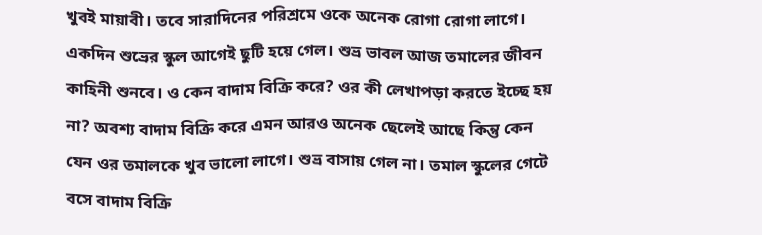খুবই মায়াবী। তবে সারাদিনের পরিশ্রমে ওকে অনেক রোগা রোগা লাগে। একদিন শুভ্রের স্কুল আগেই ছুটি হয়ে গেল। শুভ্র ভাবল আজ তমালের জীবন কাহিনী শুনবে। ও কেন বাদাম বিক্রি করে? ওর কী লেখাপড়া করতে ইচ্ছে হয় না? অবশ্য বাদাম বিক্রি করে এমন আরও অনেক ছেলেই আছে কিন্তু কেন যেন ওর তমালকে খুব ভালো লাগে। শুভ্র বাসায় গেল না। তমাল স্কুলের গেটে বসে বাদাম বিক্রি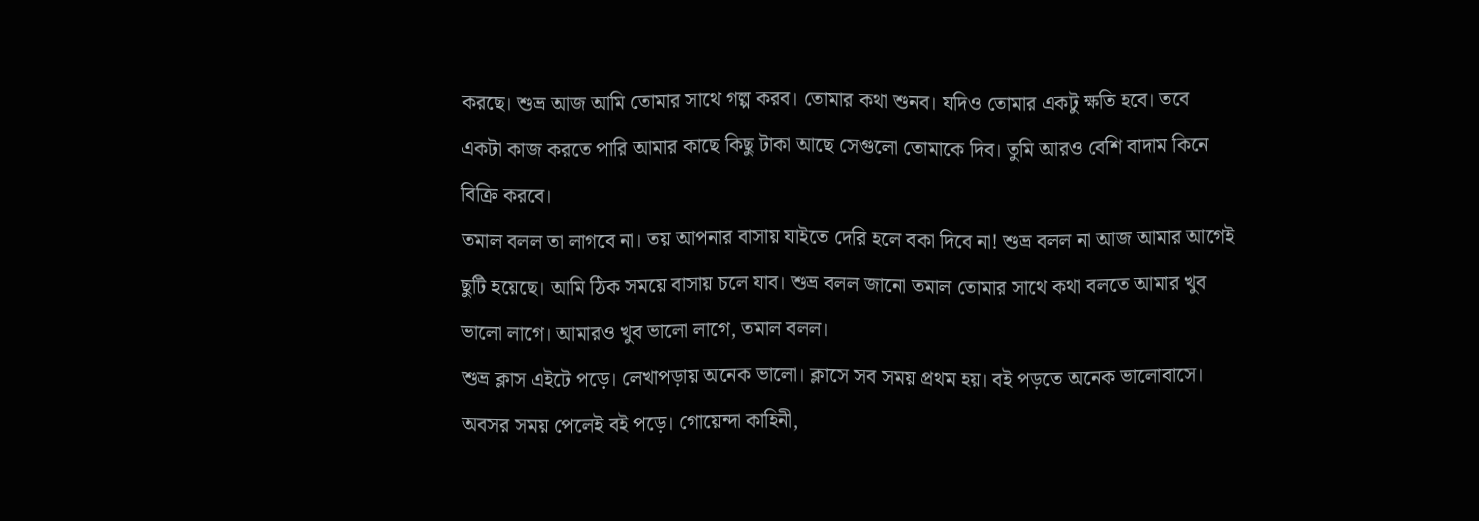করছে। শুভ্র আজ আমি তোমার সাথে গল্প করব। তোমার কথা শুনব। যদিও তোমার একটু ক্ষতি হবে। তবে একটা কাজ করতে পারি আমার কাছে কিছু টাকা আছে সেগুলো তোমাকে দিব। তুমি আরও বেশি বাদাম কিনে বিক্রি করবে।
তমাল বলল তা লাগবে না। তয় আপনার বাসায় যাইতে দেরি হলে বকা দিবে না! শুভ্র বলল না আজ আমার আগেই ছুটি হয়েছে। আমি ঠিক সময়ে বাসায় চলে যাব। শুভ্র বলল জানো তমাল তোমার সাথে কথা বলতে আমার খুব ভালো লাগে। আমারও খুব ভালো লাগে, তমাল বলল।
শুভ্র ক্লাস এইটে পড়ে। লেখাপড়ায় অনেক ভালো। ক্লাসে সব সময় প্রথম হয়। বই পড়তে অনেক ভালোবাসে। অবসর সময় পেলেই বই পড়ে। গোয়েন্দা কাহিনী,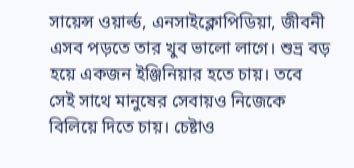সায়েন্স ওয়ার্ল্ড, এনসাইক্লোপিডিয়া, জীবনী এসব পড়তে তার খুব ভালো লাগে। শুভ্র বড় হয়ে একজন ইঞ্জিনিয়ার হতে চায়। তবে সেই সাথে মানুষের সেবায়ও নিজেকে বিলিয়ে দিতে চায়। চেষ্টাও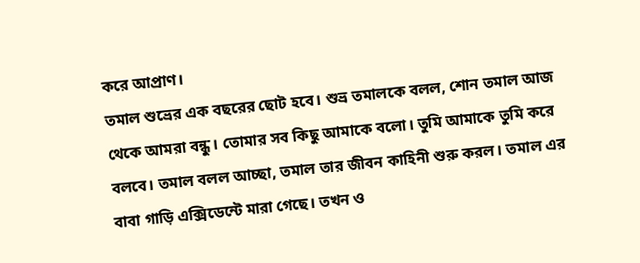করে আপ্রাণ।
তমাল শুভ্রের এক বছরের ছোট হবে। শুভ্র তমালকে বলল, শোন তমাল আজ থেকে আমরা বন্ধু। তোমার সব কিছু আমাকে বলো। তুমি আমাকে তুমি করে বলবে। তমাল বলল আচ্ছা, তমাল তার জীবন কাহিনী শুরু করল। তমাল এর বাবা গাড়ি এক্সিডেন্টে মারা গেছে। তখন ও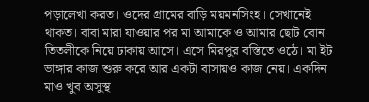পড়ালেখা করত। ওদের গ্রামের বাড়ি ময়মনসিংহ। সেখানেই থাকত। বাবা মারা যাওয়ার পর মা আমাকে ও আমার ছোট বোন তিতলীকে নিয়ে ঢাকায় আসে। এসে মিরপুর বস্তিতে ওঠে। মা ইট ভাঙ্গার কাজ শুরু করে আর একটা বাসায়ও কাজ নেয়। একদিন মাও খুব অসুস্থ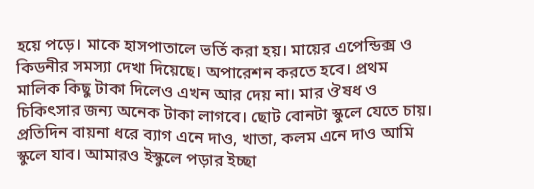হয়ে পড়ে। মাকে হাসপাতালে ভর্তি করা হয়। মায়ের এপেন্ডিক্স ও কিডনীর সমস্যা দেখা দিয়েছে। অপারেশন করতে হবে। প্রথম মালিক কিছু টাকা দিলেও এখন আর দেয় না। মার ঔষধ ও চিকিৎসার জন্য অনেক টাকা লাগবে। ছোট বোনটা স্কুলে যেতে চায়।
প্রতিদিন বায়না ধরে ব্যাগ এনে দাও, খাতা, কলম এনে দাও আমি স্কুলে যাব। আমারও ইস্কুলে পড়ার ইচ্ছা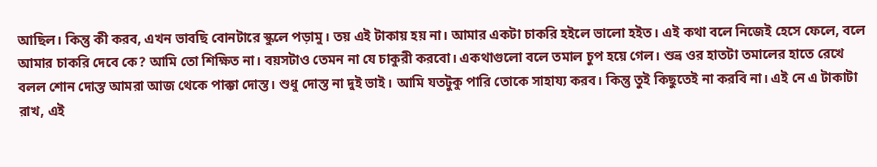আছিল। কিন্তু কী করব, এখন ভাবছি বোনটারে স্কুলে পড়ামু। তয় এই টাকায় হয় না। আমার একটা চাকরি হইলে ভালো হইত। এই কথা বলে নিজেই হেসে ফেলে, বলে আমার চাকরি দেবে কে? আমি তো শিক্ষিত না। বয়সটাও তেমন না যে চাকুরী করবো। একথাগুলো বলে তমাল চুপ হয়ে গেল। শুভ্র ওর হাতটা তমালের হাতে রেখে বলল শোন দোস্ত আমরা আজ থেকে পাক্কা দোস্ত। শুধু দোস্ত না দুই ভাই। আমি যতটুকু পারি তোকে সাহায্য করব। কিন্তু তুই কিছুতেই না করবি না। এই নে এ টাকাটা রাখ, এই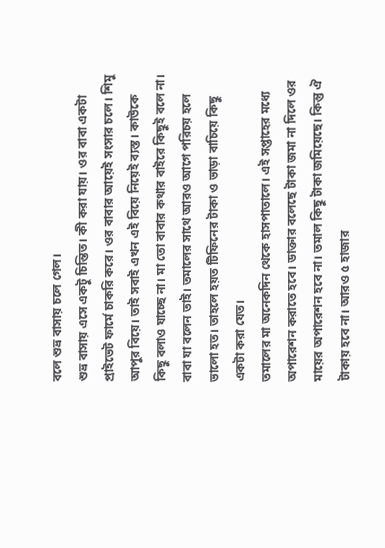বলে শুভ্র বাসায় চলে গেল।
শুভ্র বাসায় এসে একটু চিন্তিত। কী করা যায়। ওর বাবা একটা প্রাইভেট ফার্মে চাকরি করে। ওর বাবার আয়েই সংসার চলে। শিমু আপুর বিয়ে। তাই সবাই এখন এই বিয়ে নিয়েই ব্যস্ত। কাউকে কিছু বলাও যাচ্ছে না। মা তো বাবার কথার বাইরে কিছুই বলে না। বাবা যা বলেন তাই। তমালের সাথে আরও আগে পরিচয় হলে ভালো হত। তাহলে হয়ত টিফিনের টাকা ও ভাড়া বাচিয়ে কিছু একটা করা যেত।
তমালের মা অনেকদিন থেকে হাসপাতালে। এই সপ্তাহের মধ্যে অপারেশন করাতে হবে। ডাক্তার বলেছে টাকা জমা না দিলে ওর মায়ের অপারেশন হবে না। তমাল কিছু টাকা জমিয়েছে। কিন্তু ঐ টাকায় হবে না। আরও ৫ হাজার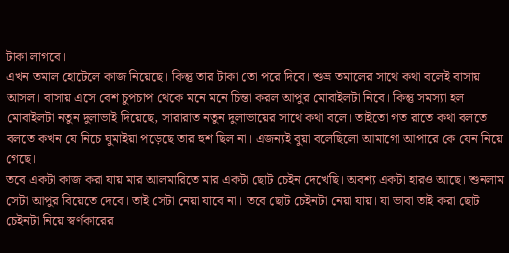টাকা লাগবে।
এখন তমাল হোটেলে কাজ নিয়েছে। কিন্তু তার টাকা তো পরে দিবে। শুভ্র তমালের সাথে কথা বলেই বাসায় আসল। বাসায় এসে বেশ চুপচাপ থেকে মনে মনে চিন্তা করল আপুর মোবাইলটা নিবে। কিন্তু সমস্যা হল মোবাইলটা নতুন দুলাভাই দিয়েছে, সারারাত নতুন দুলাভায়ের সাথে কথা বলে। তাইতো গত রাতে কথা বলতে বলতে কখন যে নিচে ঘুমাইয়া পড়েছে তার হুশ ছিল না। এজন্যই বুয়া বলেছিলো আমাগো আপারে কে যেন নিয়ে গেছে।
তবে একটা কাজ করা যায় মার আলমারিতে মার একটা ছোট চেইন দেখেছি। অবশ্য একটা হারও আছে। শুনলাম সেটা আপুর বিয়েতে দেবে। তাই সেটা নেয়া যাবে না। তবে ছোট চেইনটা নেয়া যায়। যা ভাবা তাই করা ছোট চেইনটা নিয়ে স্বর্ণকারের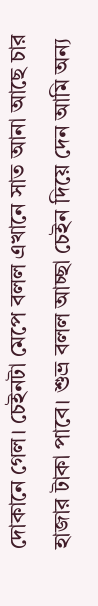দোকানে গেল। চেইনটা মেপে বলল এখানে সাত আনা আছে চার হাজার টাকা পাবে। শুভ্র বলল আচ্ছা চেইন দিয়ে দেন আমি অন্য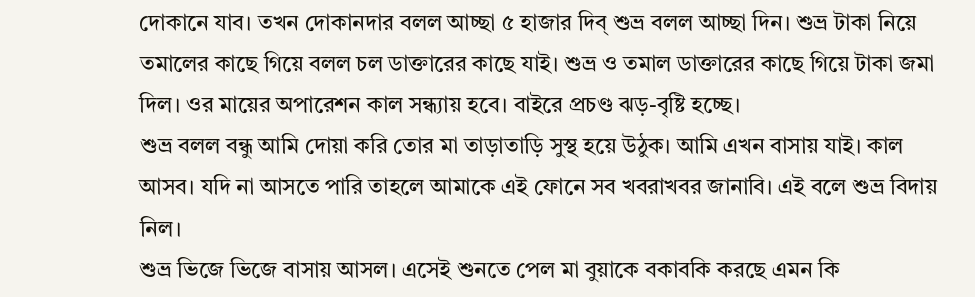দোকানে যাব। তখন দোকানদার বলল আচ্ছা ৫ হাজার দিব্ শুভ্র বলল আচ্ছা দিন। শুভ্র টাকা নিয়ে তমালের কাছে গিয়ে বলল চল ডাক্তারের কাছে যাই। শুভ্র ও তমাল ডাক্তারের কাছে গিয়ে টাকা জমা দিল। ওর মায়ের অপারেশন কাল সন্ধ্যায় হবে। বাইরে প্রচণ্ড ঝড়-বৃষ্টি হচ্ছে।
শুভ্র বলল বন্ধু আমি দোয়া করি তোর মা তাড়াতাড়ি সুস্থ হয়ে উঠুক। আমি এখন বাসায় যাই। কাল আসব। যদি না আসতে পারি তাহলে আমাকে এই ফোনে সব খবরাখবর জানাবি। এই বলে শুভ্র বিদায় নিল।
শুভ্র ভিজে ভিজে বাসায় আসল। এসেই শুনতে পেল মা বুয়াকে বকাবকি করছে এমন কি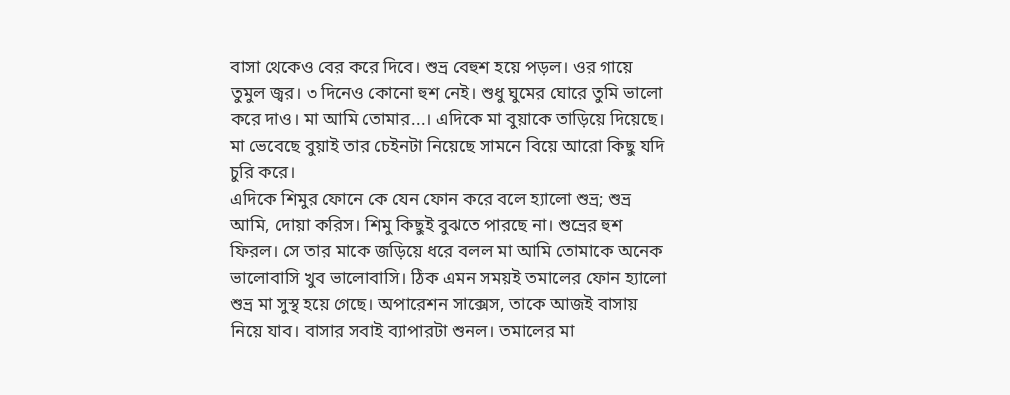বাসা থেকেও বের করে দিবে। শুভ্র বেহুশ হয়ে পড়ল। ওর গায়ে তুমুল জ্বর। ৩ দিনেও কোনো হুশ নেই। শুধু ঘুমের ঘোরে তুমি ভালো করে দাও। মা আমি তোমার...। এদিকে মা বুয়াকে তাড়িয়ে দিয়েছে। মা ভেবেছে বুয়াই তার চেইনটা নিয়েছে সামনে বিয়ে আরো কিছু যদি চুরি করে।
এদিকে শিমুর ফোনে কে যেন ফোন করে বলে হ্যালো শুভ্র; শুভ্র আমি, দোয়া করিস। শিমু কিছুই বুঝতে পারছে না। শুভ্রের হুশ ফিরল। সে তার মাকে জড়িয়ে ধরে বলল মা আমি তোমাকে অনেক ভালোবাসি খুব ভালোবাসি। ঠিক এমন সময়ই তমালের ফোন হ্যালো শুভ্র মা সুস্থ হয়ে গেছে। অপারেশন সাক্সেস, তাকে আজই বাসায় নিয়ে যাব। বাসার সবাই ব্যাপারটা শুনল। তমালের মা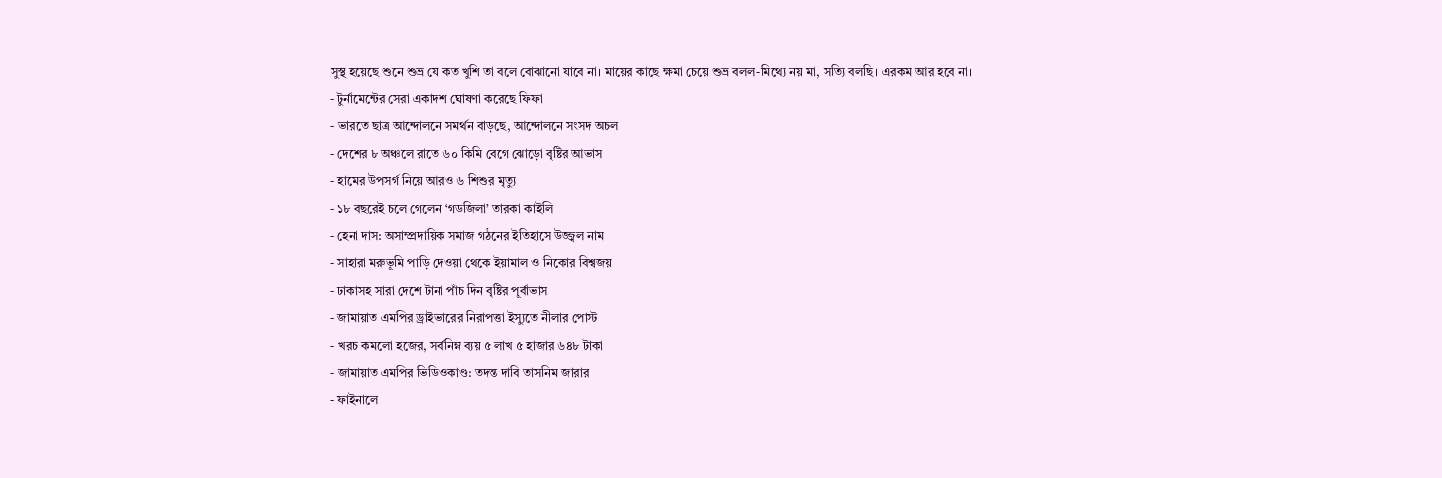সুস্থ হয়েছে শুনে শুভ্র যে কত খুশি তা বলে বোঝানো যাবে না। মায়ের কাছে ক্ষমা চেয়ে শুভ্র বলল-মিথ্যে নয় মা, সত্যি বলছি। এরকম আর হবে না।
- টুর্নামেন্টের সেরা একাদশ ঘোষণা করেছে ফিফা
- ভারতে ছাত্র আন্দোলনে সমর্থন বাড়ছে, আন্দোলনে সংসদ অচল
- দেশের ৮ অঞ্চলে রাতে ৬০ কিমি বেগে ঝোড়ো বৃষ্টির আভাস
- হামের উপসর্গ নিয়ে আরও ৬ শিশুর মৃত্যু
- ১৮ বছরেই চলে গেলেন ‘গডজিলা’ তারকা কাইলি
- হেনা দাস: অসাম্প্রদায়িক সমাজ গঠনের ইতিহাসে উজ্জ্বল নাম
- সাহারা মরুভূমি পাড়ি দেওয়া থেকে ইয়ামাল ও নিকোর বিশ্বজয়
- ঢাকাসহ সারা দেশে টানা পাঁচ দিন বৃষ্টির পূর্বাভাস
- জামায়াত এমপির ড্রাইভারের নিরাপত্তা ইস্যুতে নীলার পোস্ট
- খরচ কমলো হজের, সর্বনিম্ন ব্যয় ৫ লাখ ৫ হাজার ৬৪৮ টাকা
- জামায়াত এমপির ভিডিওকাণ্ড: তদন্ত দাবি তাসনিম জারার
- ফাইনালে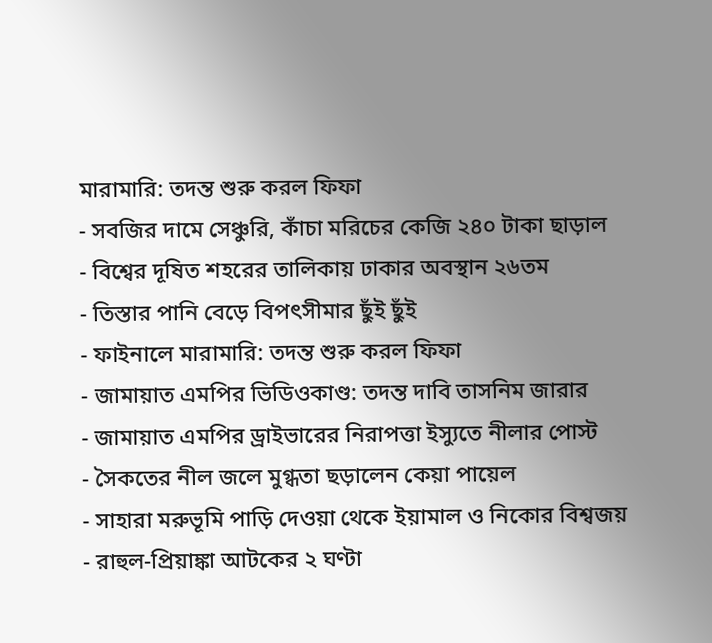মারামারি: তদন্ত শুরু করল ফিফা
- সবজির দামে সেঞ্চুরি, কাঁচা মরিচের কেজি ২৪০ টাকা ছাড়াল
- বিশ্বের দূষিত শহরের তালিকায় ঢাকার অবস্থান ২৬তম
- তিস্তার পানি বেড়ে বিপৎসীমার ছুঁই ছুঁই
- ফাইনালে মারামারি: তদন্ত শুরু করল ফিফা
- জামায়াত এমপির ভিডিওকাণ্ড: তদন্ত দাবি তাসনিম জারার
- জামায়াত এমপির ড্রাইভারের নিরাপত্তা ইস্যুতে নীলার পোস্ট
- সৈকতের নীল জলে মুগ্ধতা ছড়ালেন কেয়া পায়েল
- সাহারা মরুভূমি পাড়ি দেওয়া থেকে ইয়ামাল ও নিকোর বিশ্বজয়
- রাহুল-প্রিয়াঙ্কা আটকের ২ ঘণ্টা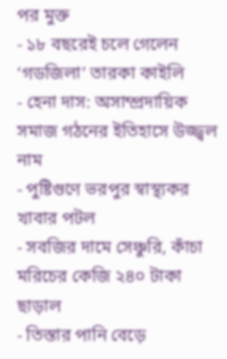পর মুক্ত
- ১৮ বছরেই চলে গেলেন ‘গডজিলা’ তারকা কাইলি
- হেনা দাস: অসাম্প্রদায়িক সমাজ গঠনের ইতিহাসে উজ্জ্বল নাম
- পুষ্টিগুণে ভরপুর স্বাস্থ্যকর খাবার পটল
- সবজির দামে সেঞ্চুরি, কাঁচা মরিচের কেজি ২৪০ টাকা ছাড়াল
- তিস্তার পানি বেড়ে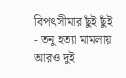বিপৎসীমার ছুঁই ছুঁই
- তনু হত্যা মামলায় আরও দুই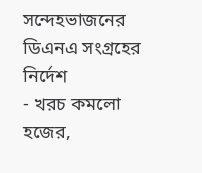সন্দেহভাজনের ডিএনএ সংগ্রহের নির্দেশ
- খরচ কমলো হজের,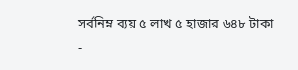সর্বনিম্ন ব্যয় ৫ লাখ ৫ হাজার ৬৪৮ টাকা
-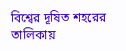বিশ্বের দূষিত শহরের তালিকায়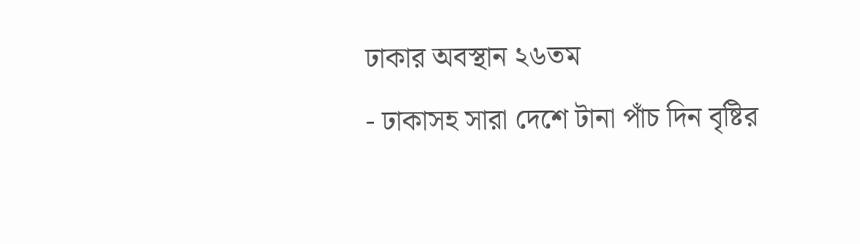ঢাকার অবস্থান ২৬তম
- ঢাকাসহ সারা দেশে টানা পাঁচ দিন বৃষ্টির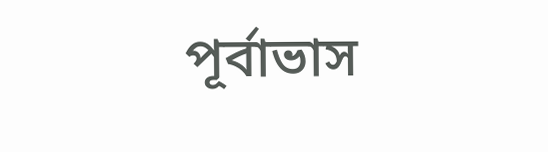পূর্বাভাস